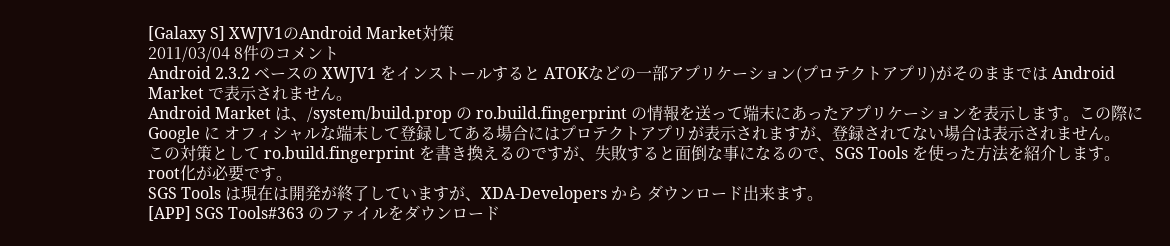[Galaxy S] XWJV1のAndroid Market対策
2011/03/04 8件のコメント
Android 2.3.2 ベースの XWJV1 をインストールすると ATOKなどの一部アプリケーション(プロテクトアプリ)がそのままでは Android Market で表示されません。
Android Market は、/system/build.prop の ro.build.fingerprint の情報を送って端末にあったアプリケーションを表示します。この際に Google に オフィシャルな端末して登録してある場合にはプロテクトアプリが表示されますが、登録されてない場合は表示されません。
この対策として ro.build.fingerprint を書き換えるのですが、失敗すると面倒な事になるので、SGS Tools を使った方法を紹介します。
root化が必要です。
SGS Tools は現在は開発が終了していますが、XDA-Developers から ダウンロード出来ます。
[APP] SGS Tools#363 のファイルをダウンロード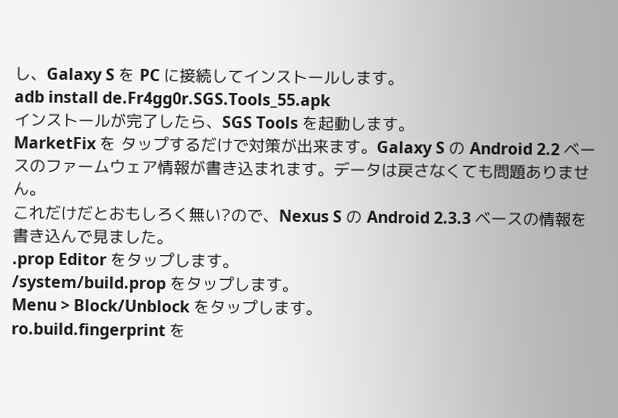し、Galaxy S を PC に接続してインストールします。
adb install de.Fr4gg0r.SGS.Tools_55.apk
インストールが完了したら、SGS Tools を起動します。
MarketFix を タップするだけで対策が出来ます。Galaxy S の Android 2.2 ベースのファームウェア情報が書き込まれます。データは戻さなくても問題ありません。
これだけだとおもしろく無い?ので、Nexus S の Android 2.3.3 ベースの情報を書き込んで見ました。
.prop Editor をタップします。
/system/build.prop をタップします。
Menu > Block/Unblock をタップします。
ro.build.fingerprint を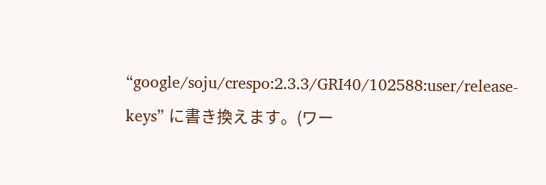“google/soju/crespo:2.3.3/GRI40/102588:user/release-keys” に書き換えます。(ワー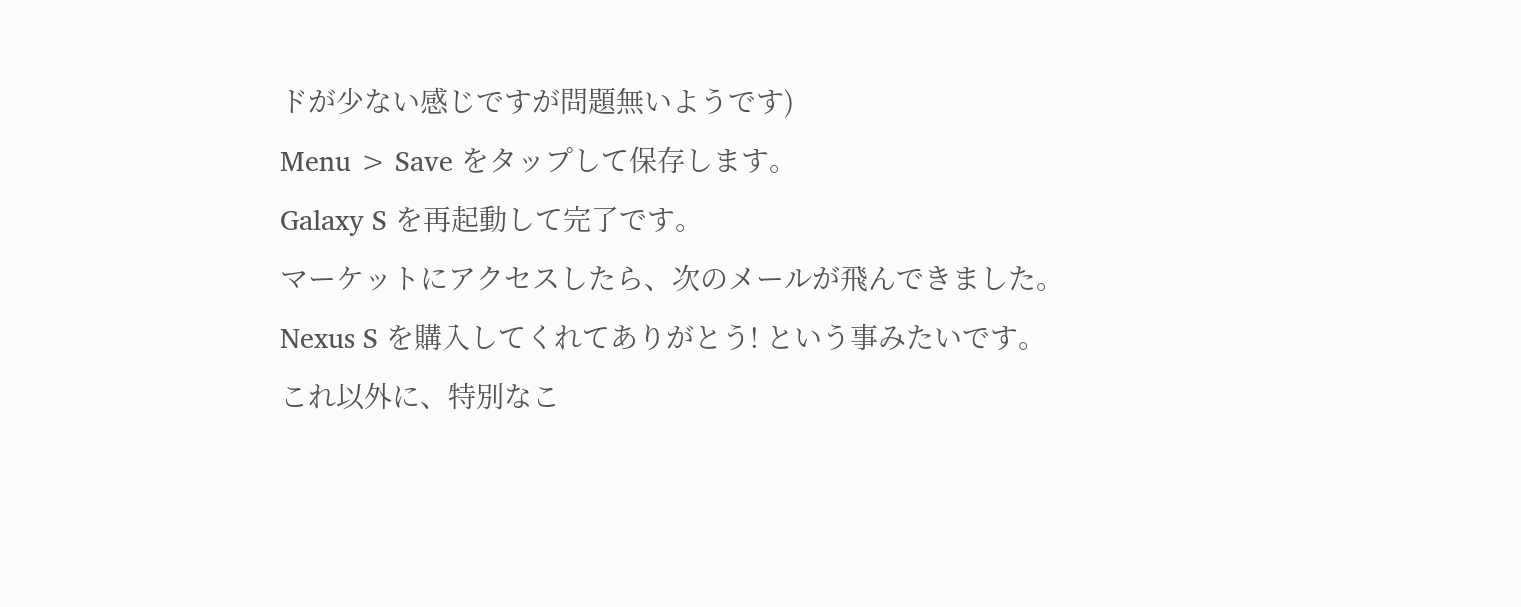ドが少ない感じですが問題無いようです)
Menu > Save をタップして保存します。
Galaxy S を再起動して完了です。
マーケットにアクセスしたら、次のメールが飛んできました。
Nexus S を購入してくれてありがとう! という事みたいです。
これ以外に、特別なこ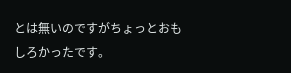とは無いのですがちょっとおもしろかったです。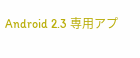Android 2.3 専用アプ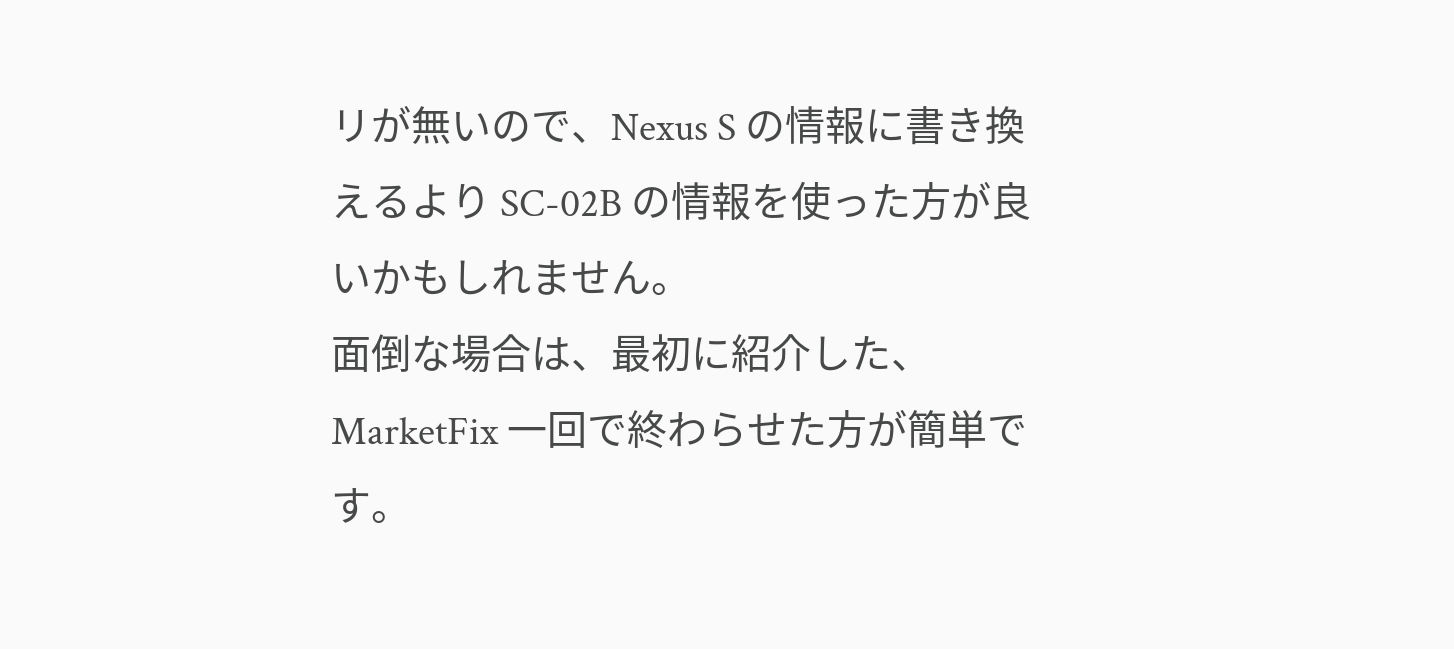リが無いので、Nexus S の情報に書き換えるより SC-02B の情報を使った方が良いかもしれません。
面倒な場合は、最初に紹介した、MarketFix 一回で終わらせた方が簡単です。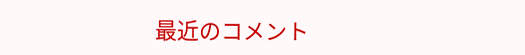最近のコメント